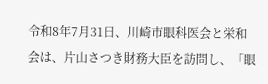令和8年7月31日、川崎市眼科医会と栄和会は、片山さつき財務大臣を訪問し、「眼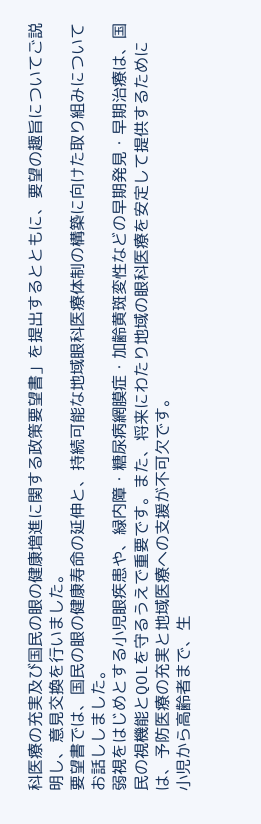科医療の充実及び国民の眼の健康増進に関する政策要望書」を提出するとともに、要望の趣旨についてご説明し、意見交換を行いました。
要望書では、国民の眼の健康寿命の延伸と、持続可能な地域眼科医療体制の構築に向けた取り組みについてお話ししました。
弱視をはじめとする小児眼疾患や、緑内障・糖尿病網膜症・加齢黄斑変性などの早期発見・早期治療は、国民の視機能とQOLを守るうえで重要です。また、将来にわたり地域の眼科医療を安定して提供するためには、予防医療の充実と地域医療への支援が不可欠です。
小児から高齢者まで、生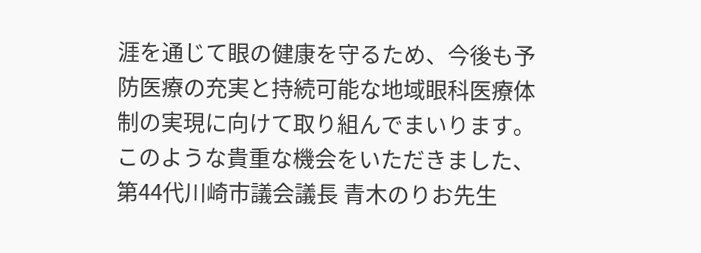涯を通じて眼の健康を守るため、今後も予防医療の充実と持続可能な地域眼科医療体制の実現に向けて取り組んでまいります。
このような貴重な機会をいただきました、第44代川崎市議会議長 青木のりお先生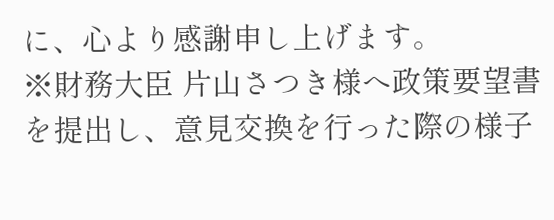に、心より感謝申し上げます。
※財務大臣 片山さつき様へ政策要望書を提出し、意見交換を行った際の様子